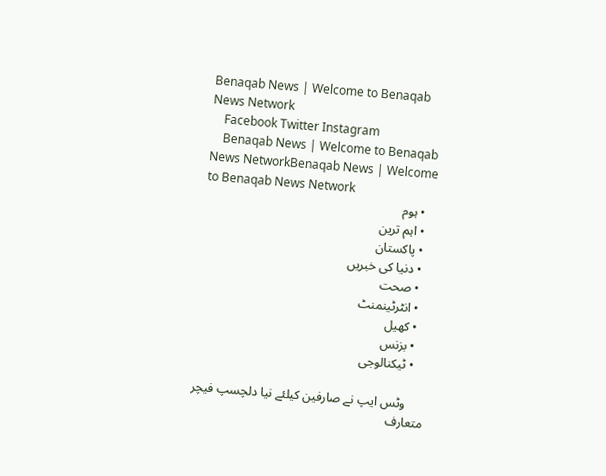Benaqab News | Welcome to Benaqab News Network
    Facebook Twitter Instagram
    Benaqab News | Welcome to Benaqab News NetworkBenaqab News | Welcome to Benaqab News Network
    • ہوم
    • اہم ترین
    • پاکستان
    • دنیا کی خبریں
    • صحت
    • انٹرٹینمنٹ
    • کھیل
    • بزنس
    • ٹیکنالوجی

      وٹس ایپ نے صارفین کیلئے نیا دلچسپ فیچر متعارف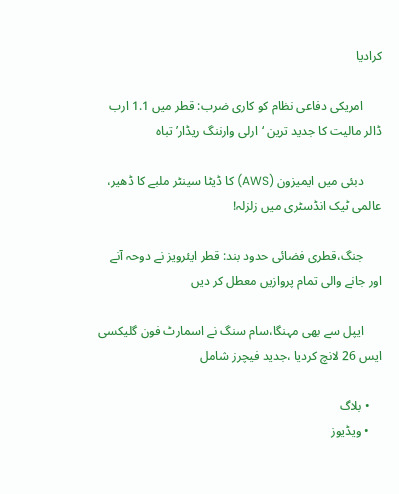کرادیا

      امریکی دفاعی نظام کو کاری ضرب: قطر میں 1.1 ارب ڈالر مالیت کا جدید ترین ‘ارلی وارننگ ریڈار’ تباہ

      دبئی میں ایمیزون (AWS) کا ڈیٹا سینٹر ملبے کا ڈھیر، عالمی ٹیک انڈسٹری میں زلزلہ!

      جنگ،قطری فضائی حدود بند: قطر ایئرویز نے دوحہ آنے اور جانے والی تمام پروازیں معطل کر دیں

      ایپل سے بھی مہنگا،سام سنگ نے اسمارٹ فون گلیکسی ایس 26 لانچ کردیا ،جدید فیچرز شامل

    • بلاگ
    • ویڈیوز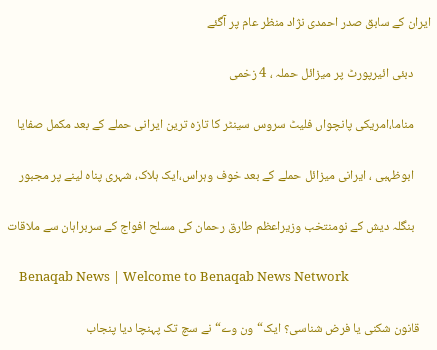ایران کے سابق صدر احمدی نژاد منظر عام پر آگئے

      دبئی ائیرپورٹ پر میزائل حملہ ، 4 زخمی

      مناما،امریکی پانچواں فلیٹ سروس سینٹر کا تازہ ترین ایرانی حملے کے بعد مکمل صفایا

      ابوظہبی ، ایرانی میزائل حملے کے بعد خوف وہراس،ایک ہلاک، شہری پناہ لینے پر مجبور

      بنگلہ دیش کے نومنتخب وزیراعظم طارق رحمان کی مسلح افواج کے سربراہان سے ملاقات

    Benaqab News | Welcome to Benaqab News Network

    قانون شکنی یا فرض شناسی؟ ایک“ون وے“ نے سچ تک پہنچا دیا پنجاب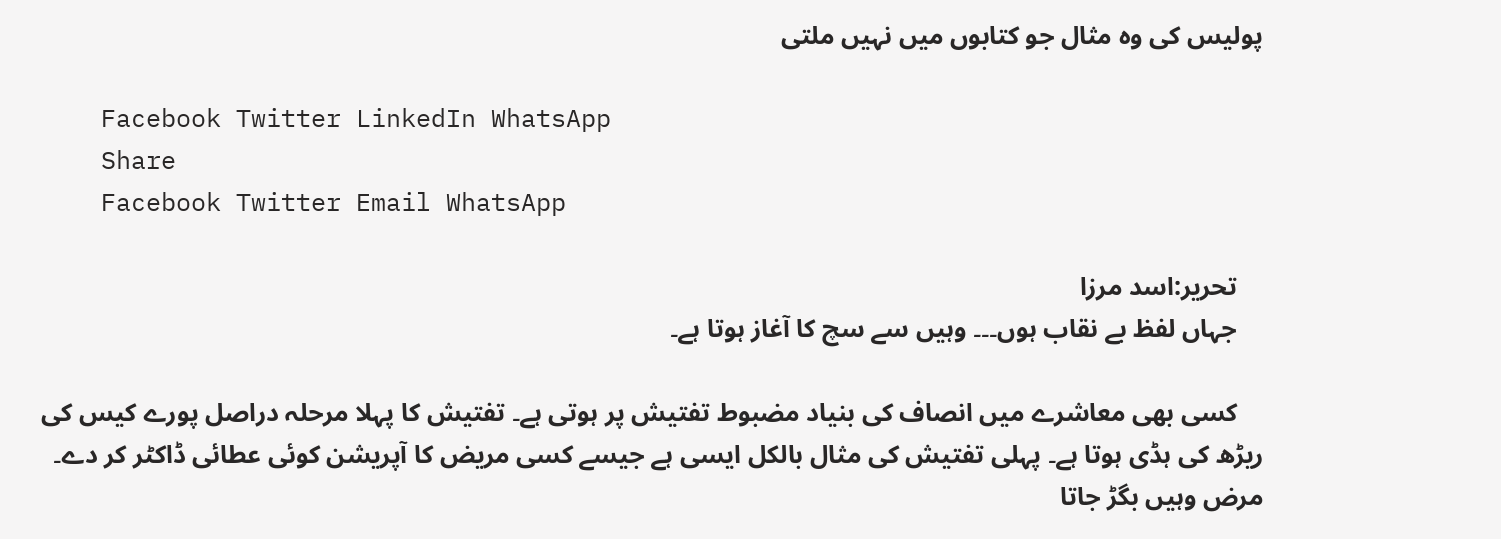پولیس کی وہ مثال جو کتابوں میں نہیں ملتی

    Facebook Twitter LinkedIn WhatsApp
    Share
    Facebook Twitter Email WhatsApp

    تحریر:اسد مرزا
    جہاں لفظ بے نقاب ہوں۔۔۔ وہیں سے سچ کا آغاز ہوتا ہے۔

    کسی بھی معاشرے میں انصاف کی بنیاد مضبوط تفتیش پر ہوتی ہے۔ تفتیش کا پہلا مرحلہ دراصل پورے کیس کی ریڑھ کی ہڈی ہوتا ہے۔ پہلی تفتیش کی مثال بالکل ایسی ہے جیسے کسی مریض کا آپریشن کوئی عطائی ڈاکٹر کر دے۔ مرض وہیں بگڑ جاتا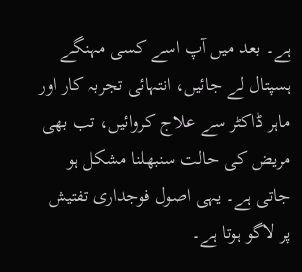ہے۔ بعد میں آپ اسے کسی مہنگے ہسپتال لے جائیں، انتہائی تجربہ کار اور ماہر ڈاکٹر سے علاج کروائیں، تب بھی مریض کی حالت سنبھلنا مشکل ہو جاتی ہے۔ یہی اصول فوجداری تفتیش پر لاگو ہوتا ہے۔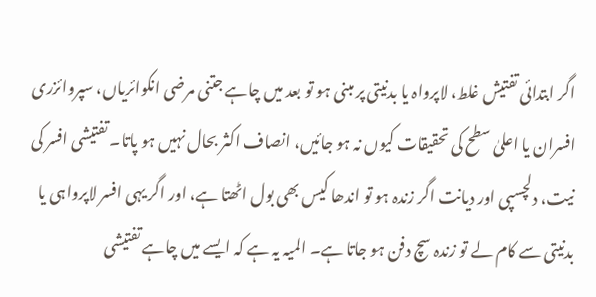اگر ابتدائی تفتیش غلط، لاپرواہ یا بدنیتی پر مبنی ہو تو بعد میں چاہے جتنی مرضی انکوائریاں، سپروائزری افسران یا اعلیٰ سطح کی تحقیقات کیوں نہ ہو جائیں، انصاف اکثر بحال نہیں ہو پاتا۔ تفتیشی افسر کی نیت، دلچسپی اور دیانت اگر زندہ ہو تو اندھا کیس بھی بول اٹھتا ہے، اور اگر یہی افسر لاپرواہی یا بدنیتی سے کام لے تو زندہ سچ دفن ہو جاتا ہے۔ المیہ یہ ہے کہ ایسے میں چاہے تفتیشی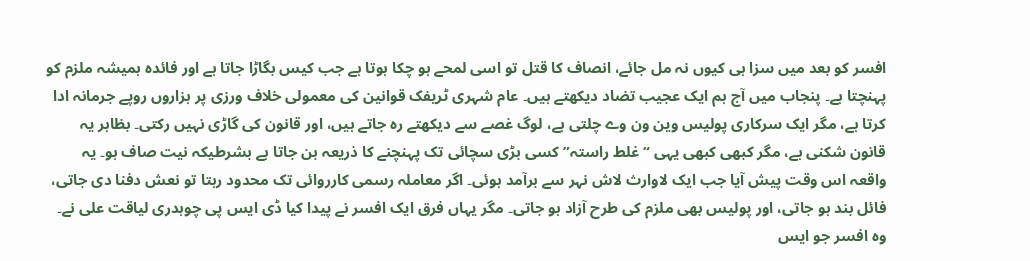افسر کو بعد میں سزا ہی کیوں نہ مل جائے، انصاف کا قتل تو اسی لمحے ہو چکا ہوتا ہے جب کیس بگاڑا جاتا ہے اور فائدہ ہمیشہ ملزم کو پہنچتا ہے۔ پنجاب میں آج ہم ایک عجیب تضاد دیکھتے ہیں۔ عام شہری ٹریفک قوانین کی معمولی خلاف ورزی پر ہزاروں روپے جرمانہ ادا کرتا ہے، مگر ایک سرکاری پولیس وین ون وے چلتی ہے، لوگ غصے سے دیکھتے رہ جاتے ہیں، اور قانون کی گاڑی نہیں رکتی۔ بظاہر یہ قانون شکنی ہے، مگر کبھی کبھی یہی “غلط راستہ” کسی بڑی سچائی تک پہنچنے کا ذریعہ بن جاتا ہے بشرطیکہ نیت صاف ہو۔ یہ واقعہ اس وقت پیش آیا جب ایک لاوارث لاش نہر سے برآمد ہوئی۔ اگر معاملہ رسمی کارروائی تک محدود رہتا تو نعش دفنا دی جاتی، فائل بند ہو جاتی، اور پولیس بھی ملزم کی طرح آزاد ہو جاتی۔ مگر یہاں فرق ایک افسر نے پیدا کیا ڈی ایس پی چوہدری لیاقت علی نے۔ وہ افسر جو ایس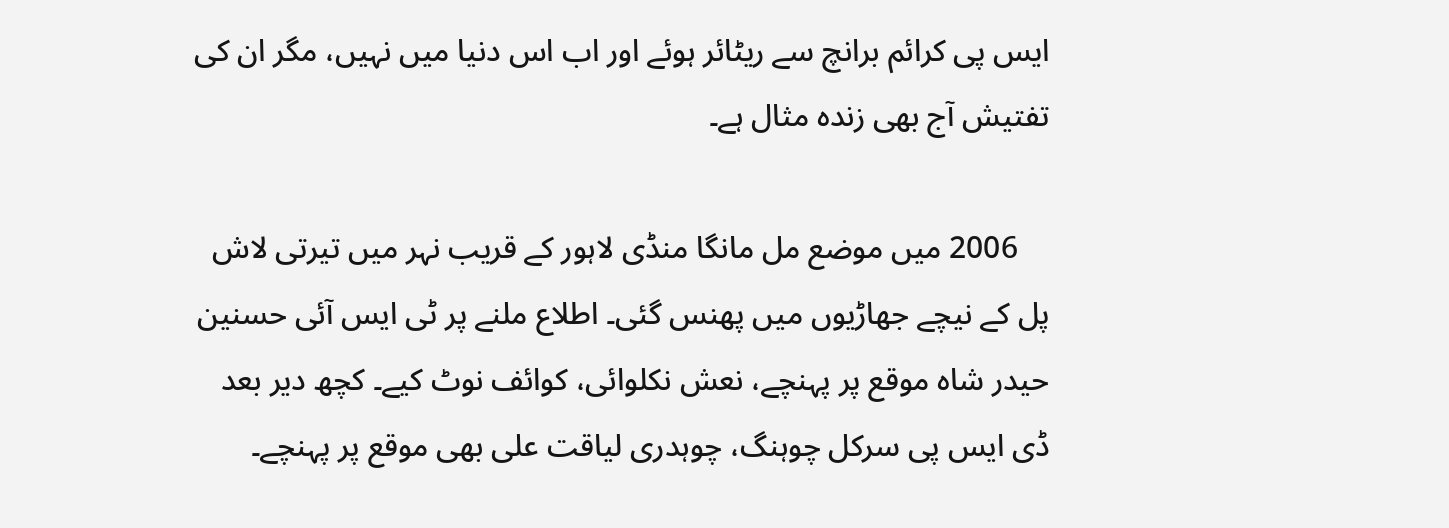ایس پی کرائم برانچ سے ریٹائر ہوئے اور اب اس دنیا میں نہیں، مگر ان کی تفتیش آج بھی زندہ مثال ہے۔

    2006 میں موضع مل مانگا منڈی لاہور کے قریب نہر میں تیرتی لاش پل کے نیچے جھاڑیوں میں پھنس گئی۔ اطلاع ملنے پر ٹی ایس آئی حسنین حیدر شاہ موقع پر پہنچے، نعش نکلوائی، کوائف نوٹ کیے۔ کچھ دیر بعد ڈی ایس پی سرکل چوہنگ، چوہدری لیاقت علی بھی موقع پر پہنچے۔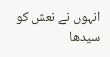انہوں نے نعش کو سیدھا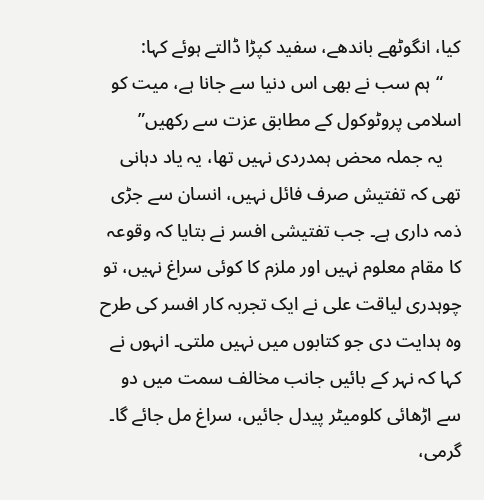کیا، انگوٹھے باندھے، سفید کپڑا ڈالتے ہوئے کہا:
    “ہم سب نے بھی اس دنیا سے جانا ہے، میت کو اسلامی پروٹوکول کے مطابق عزت سے رکھیں”
    یہ جملہ محض ہمدردی نہیں تھا، یہ یاد دہانی تھی کہ تفتیش صرف فائل نہیں، انسان سے جڑی ذمہ داری ہے۔ جب تفتیشی افسر نے بتایا کہ وقوعہ کا مقام معلوم نہیں اور ملزم کا کوئی سراغ نہیں، تو چوہدری لیاقت علی نے ایک تجربہ کار افسر کی طرح وہ ہدایت دی جو کتابوں میں نہیں ملتی۔ انہوں نے کہا کہ نہر کے بائیں جانب مخالف سمت میں دو سے اڑھائی کلومیٹر پیدل جائیں، سراغ مل جائے گا۔ گرمی،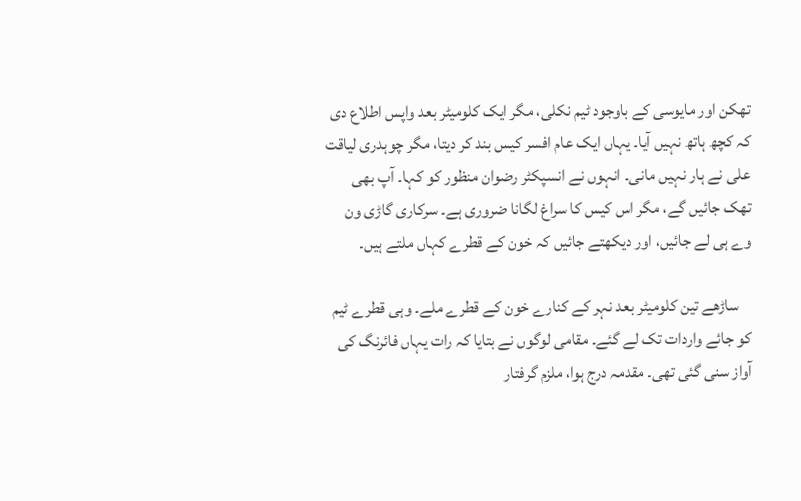تھکن اور مایوسی کے باوجود ٹیم نکلی، مگر ایک کلومیٹر بعد واپس اطلاع دی کہ کچھ ہاتھ نہیں آیا۔ یہاں ایک عام افسر کیس بند کر دیتا، مگر چوہدری لیاقت علی نے ہار نہیں مانی۔ انہوں نے انسپکٹر رضوان منظور کو کہا۔ آپ بھی تھک جائیں گے، مگر اس کیس کا سراغ لگانا ضروری ہے۔ سرکاری گاڑی ون وے ہی لے جائیں، اور دیکھتے جائیں کہ خون کے قطرے کہاں ملتے ہیں۔

    ساڑھے تین کلومیٹر بعد نہر کے کنارے خون کے قطرے ملے۔ وہی قطرے ٹیم کو جائے واردات تک لے گئے۔ مقامی لوگوں نے بتایا کہ رات یہاں فائرنگ کی آواز سنی گئی تھی۔ مقدمہ درج ہوا، ملزم گرفتار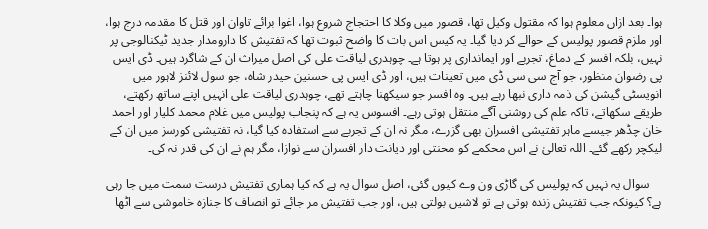ہوا۔ بعد ازاں معلوم ہوا کہ مقتول وکیل تھا، قصور میں وکلا کا احتجاج شروع ہوا، اغوا برائے تاوان اور قتل کا مقدمہ درج ہوا، اور ملزم قصور پولیس کے حوالے کر دیا گیا۔ یہ کیس اس بات کا واضح ثبوت تھا کہ تفتیش کا دارومدار جدید ٹیکنالوجی پر نہیں، بلکہ افسر کے دماغ، تجربے اور ایمانداری پر ہوتا ہے۔ چوہدری لیاقت علی کی اصل میراث ان کے شاگرد ہیں۔ ڈی ایس پی رضوان منظور، جو آج سی سی ڈی میں تعینات ہیں، اور ڈی ایس پی حسنین حیدر شاہ، جو سول لائنز لاہور میں انویسٹی گیشن کی ذمہ داری نبھا رہے ہیں۔ وہ افسر جو سیکھنا چاہتے تھے، چوہدری لیاقت علی انہیں اپنے ساتھ رکھتے، طریقے سکھاتے، تاکہ علم کی روشنی آگے منتقل ہوتی رہے۔ افسوس یہ ہے کہ پنجاب پولیس میں غلام محمد کلیار اور احمد خان چڈھر جیسے ماہر تفتیشی افسران بھی گزرے، مگر نہ ان کے تجربے سے استفادہ کیا گیا، نہ تفتیشی کورسز میں ان کے لیکچر رکھے گئے۔ اللہ تعالیٰ نے اس محکمے کو محنتی اور دیانت دار افسران سے نوازا، مگر ہم نے ان کی قدر نہ کی۔

    سوال یہ نہیں کہ پولیس کی گاڑی ون وے کیوں گئی، اصل سوال یہ ہے کہ کیا ہماری تفتیش درست سمت میں جا رہی ہے؟ کیونکہ جب تفتیش زندہ ہوتی ہے تو لاشیں بولتی ہیں، اور جب تفتیش مر جائے تو انصاف کا جنازہ خاموشی سے اٹھا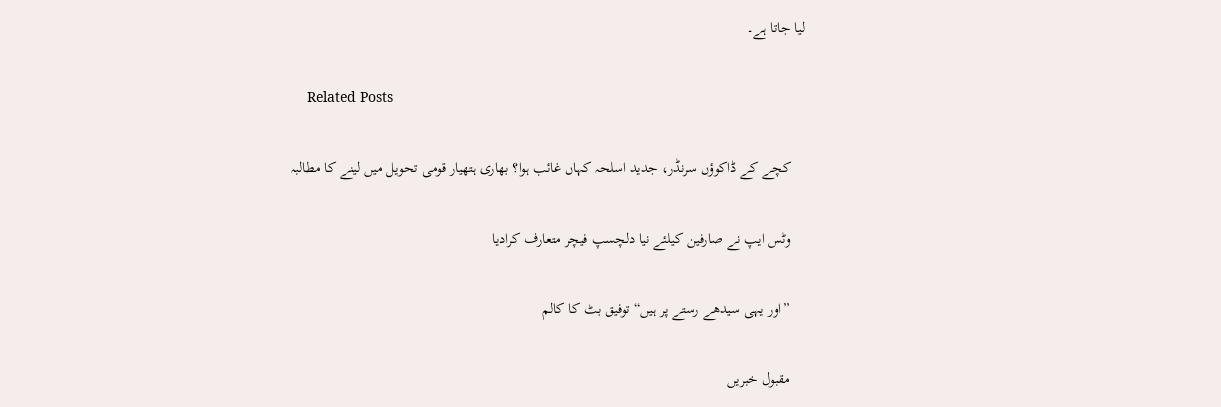لیا جاتا ہے۔

    Related Posts

    کچے کے ڈاکوؤں سرنڈر، جدید اسلحہ کہاں غائب ہوا؟ بھاری ہتھیار قومی تحویل میں لینے کا مطالبہ

    وٹس ایپ نے صارفین کیلئے نیا دلچسپ فیچر متعارف کرادیا

    ”اور یہی سیدھے رستے پر ہیں“ توفیق بٹ کا کالم

    مقبول خبریں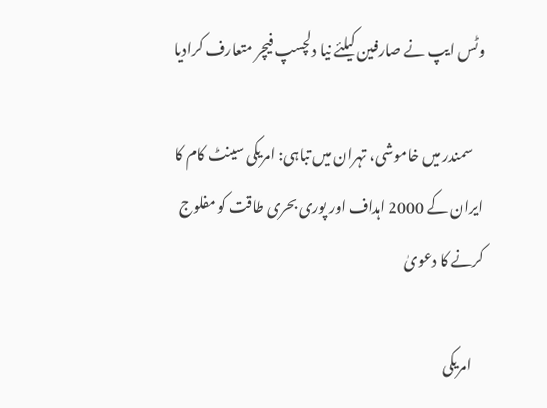وٹس ایپ نے صارفین کیلئے نیا دلچسپ فیچر متعارف کرادیا

    سمندر میں خاموشی، تہران میں تباہی: امریکی سینٹ کام کا ایران کے 2000 اہداف اور پوری بحری طاقت کو مفلوج کرنے کا دعویٰ

    امریکی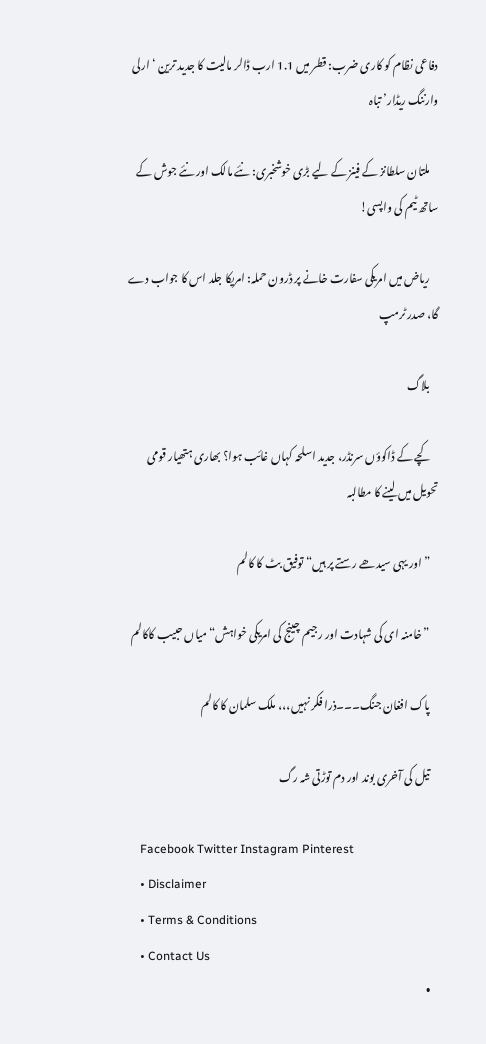دفاعی نظام کو کاری ضرب: قطر میں 1.1 ارب ڈالر مالیت کا جدید ترین ‘ارلی وارننگ ریڈار’ تباہ

    ملتان سلطانز کے فینز کے لیے بڑی خوشخبری: نئے مالک اور نئے جوش کے ساتھ ٹیم کی واپسی!

    ریاض میں امریکی سفارت خانے پر ڈرون حملہ: امریکا جلد اس کا جواب دے گا، صدر ٹرمپ

    بلاگ

    کچے کے ڈاکوؤں سرنڈر، جدید اسلحہ کہاں غائب ہوا؟ بھاری ہتھیار قومی تحویل میں لینے کا مطالبہ

    ”اور یہی سیدھے رستے پر ہیں“ توفیق بٹ کا کالم

    ”خامنہ ای کی شہادت اور رجیم چینج کی امریکی خواہش“ میاں حبیب کاکالم

    پاک افغان جنگ۔۔۔ذرا فکر نہیں،،، ملک سلمان کا کالم

    تیل کی آخری بوند اور دم توڑتی شہ رگ

    Facebook Twitter Instagram Pinterest
    • Disclaimer
    • Terms & Conditions
    • Contact Us
    •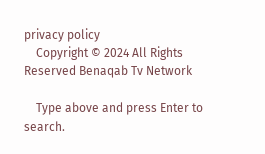privacy policy
    Copyright © 2024 All Rights Reserved Benaqab Tv Network

    Type above and press Enter to search.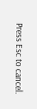Press Esc to cancel.